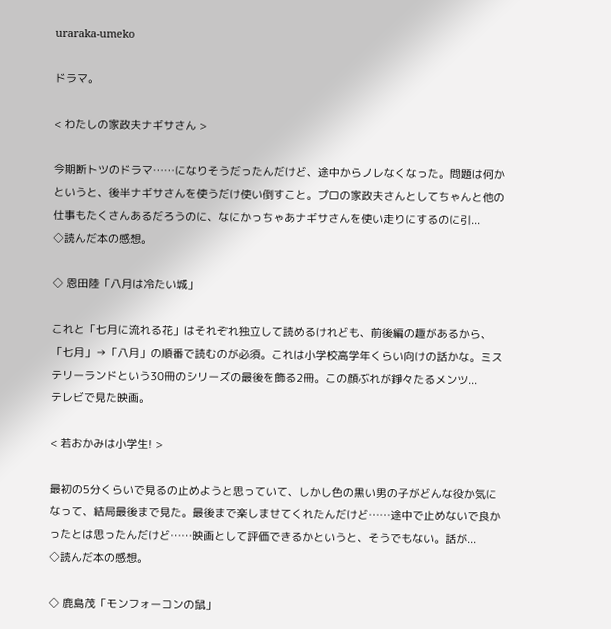uraraka-umeko

ドラマ。

< わたしの家政夫ナギサさん >

今期断トツのドラマ……になりそうだったんだけど、途中からノレなくなった。問題は何かというと、後半ナギサさんを使うだけ使い倒すこと。プロの家政夫さんとしてちゃんと他の仕事もたくさんあるだろうのに、なにかっちゃあナギサさんを使い走りにするのに引...
◇読んだ本の感想。

◇ 恩田陸「八月は冷たい城」

これと「七月に流れる花」はそれぞれ独立して読めるけれども、前後編の趣があるから、「七月」→「八月」の順番で読むのが必須。これは小学校高学年くらい向けの話かな。ミステリーランドという30冊のシリーズの最後を飾る2冊。この顔ぶれが錚々たるメンツ...
テレビで見た映画。

< 若おかみは小学生! >

最初の5分くらいで見るの止めようと思っていて、しかし色の黒い男の子がどんな役か気になって、結局最後まで見た。最後まで楽しませてくれたんだけど……途中で止めないで良かったとは思ったんだけど……映画として評価できるかというと、そうでもない。話が...
◇読んだ本の感想。

◇ 鹿島茂「モンフォーコンの鼠」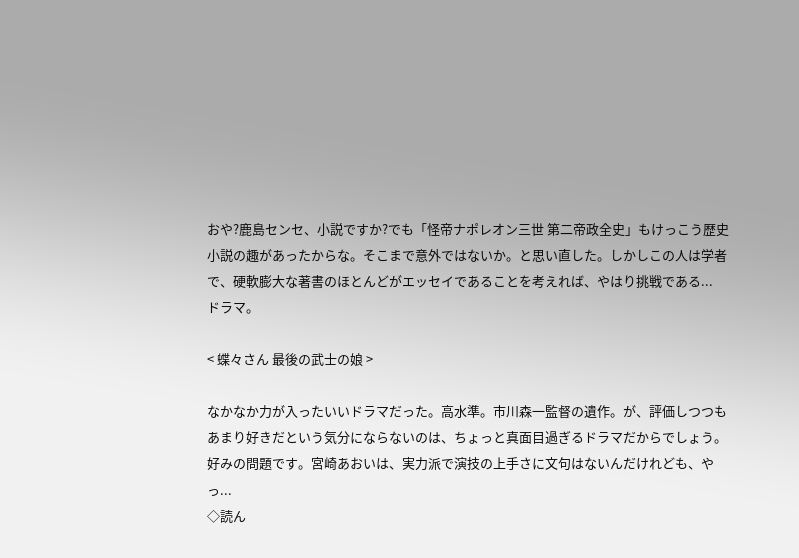おや?鹿島センセ、小説ですか?でも「怪帝ナポレオン三世 第二帝政全史」もけっこう歴史小説の趣があったからな。そこまで意外ではないか。と思い直した。しかしこの人は学者で、硬軟膨大な著書のほとんどがエッセイであることを考えれば、やはり挑戦である...
ドラマ。

< 蝶々さん 最後の武士の娘 >

なかなか力が入ったいいドラマだった。高水準。市川森一監督の遺作。が、評価しつつもあまり好きだという気分にならないのは、ちょっと真面目過ぎるドラマだからでしょう。好みの問題です。宮崎あおいは、実力派で演技の上手さに文句はないんだけれども、やっ...
◇読ん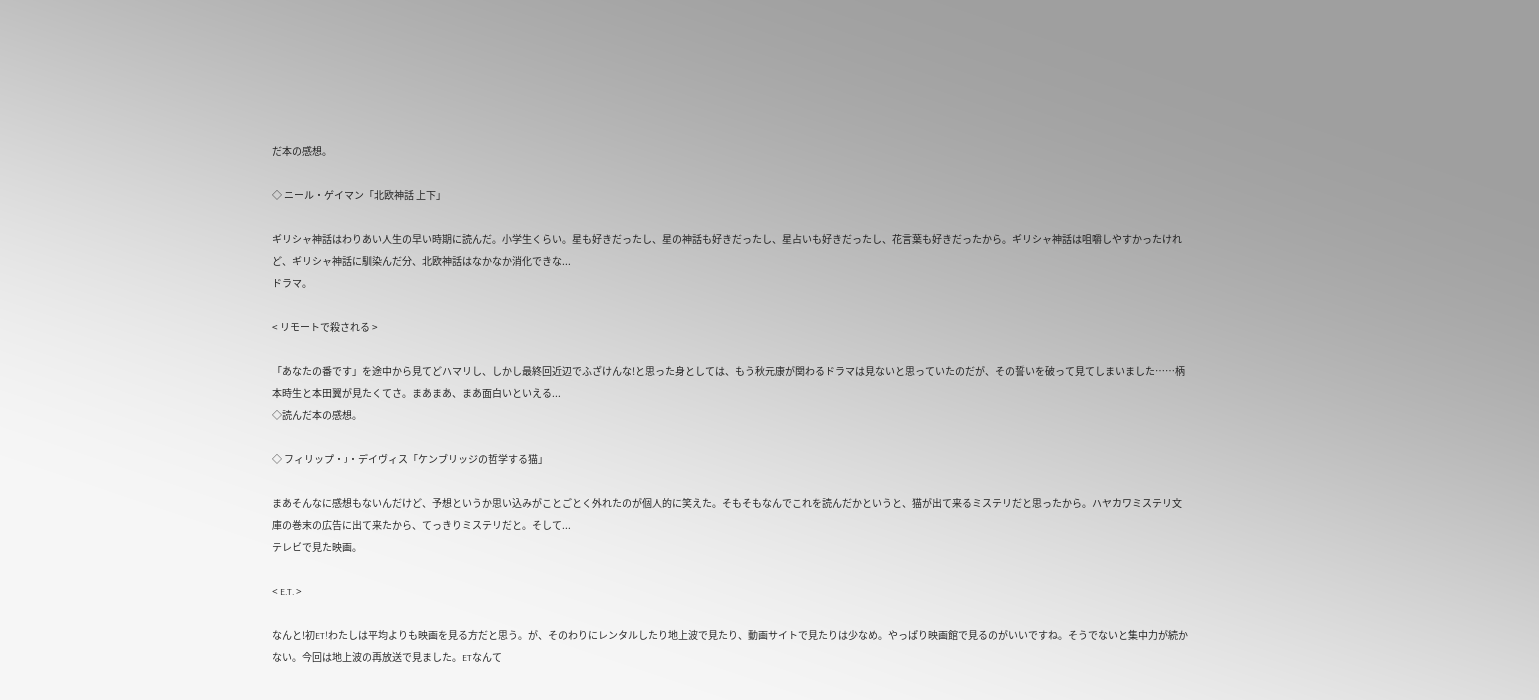だ本の感想。

◇ ニール・ゲイマン「北欧神話 上下」

ギリシャ神話はわりあい人生の早い時期に読んだ。小学生くらい。星も好きだったし、星の神話も好きだったし、星占いも好きだったし、花言葉も好きだったから。ギリシャ神話は咀嚼しやすかったけれど、ギリシャ神話に馴染んだ分、北欧神話はなかなか消化できな...
ドラマ。

< リモートで殺される >

「あなたの番です」を途中から見てどハマリし、しかし最終回近辺でふざけんな!と思った身としては、もう秋元康が関わるドラマは見ないと思っていたのだが、その誓いを破って見てしまいました……柄本時生と本田翼が見たくてさ。まあまあ、まあ面白いといえる...
◇読んだ本の感想。

◇ フィリップ・J・デイヴィス「ケンブリッジの哲学する猫」

まあそんなに感想もないんだけど、予想というか思い込みがことごとく外れたのが個人的に笑えた。そもそもなんでこれを読んだかというと、猫が出て来るミステリだと思ったから。ハヤカワミステリ文庫の巻末の広告に出て来たから、てっきりミステリだと。そして...
テレビで見た映画。

< E.T. >

なんと!初ET!わたしは平均よりも映画を見る方だと思う。が、そのわりにレンタルしたり地上波で見たり、動画サイトで見たりは少なめ。やっぱり映画館で見るのがいいですね。そうでないと集中力が続かない。今回は地上波の再放送で見ました。ETなんて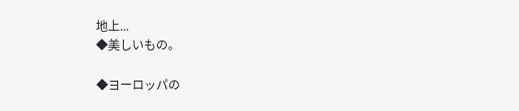地上...
◆美しいもの。

◆ヨーロッパの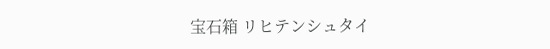宝石箱 リヒテンシュタイ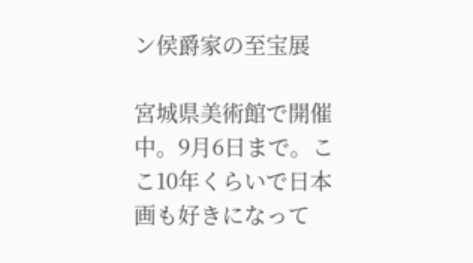ン侯爵家の至宝展

宮城県美術館で開催中。9月6日まで。ここ10年くらいで日本画も好きになって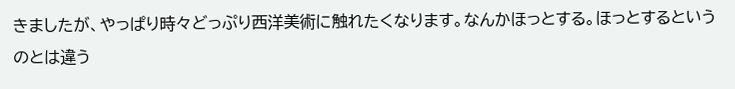きましたが、やっぱり時々どっぷり西洋美術に触れたくなります。なんかほっとする。ほっとするというのとは違う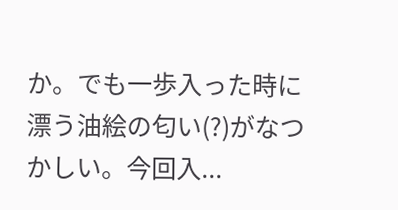か。でも一歩入った時に漂う油絵の匂い(?)がなつかしい。今回入...